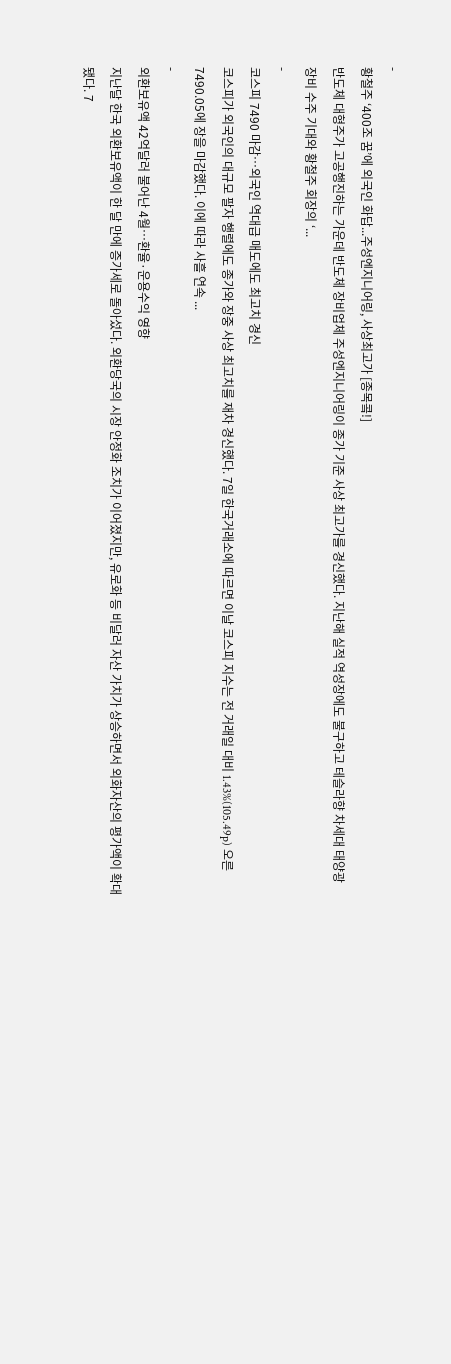-
황철주 ‘400조 꿈’에 외국인 화답...주성엔지니어링, 사상최고가 [종목콬!]
반도체 대형주가 고공행진하는 가운데 반도체 장비업체 주성엔지니어링이 종가 기준 사상 최고가를 경신했다. 지난해 실적 역성장에도 불구하고 테슬라향 차세대 태양광 장비 수주 기대와 황철주 회장의 ‘...
-
코스피 7490 마감…외국인 역대급 매도에도 최고치 경신
코스피가 외국인의 대규모 팔자 행렬에도 종가와 장중 사상 최고치를 재차 경신했다. 7일 한국거래소에 따르면 이날 코스피 지수는 전 거래일 대비 1.43%(105.49p) 오른 7490.05에 장을 마감했다. 이에 따라 사흘 연속 ...
-
외환보유액 42억달러 불어난 4월…환율·운용수익 영향
지난달 한국 외환보유액이 한 달 만에 증가세로 돌아섰다. 외환당국의 시장 안정화 조치가 이어졌지만, 유로화 등 비달러 자산 가치가 상승하면서 외화자산의 평가액이 확대됐다. 7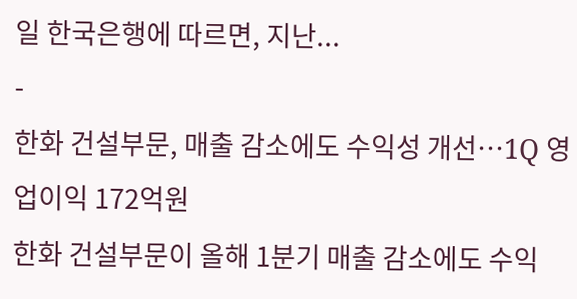일 한국은행에 따르면, 지난...
-
한화 건설부문, 매출 감소에도 수익성 개선…1Q 영업이익 172억원
한화 건설부문이 올해 1분기 매출 감소에도 수익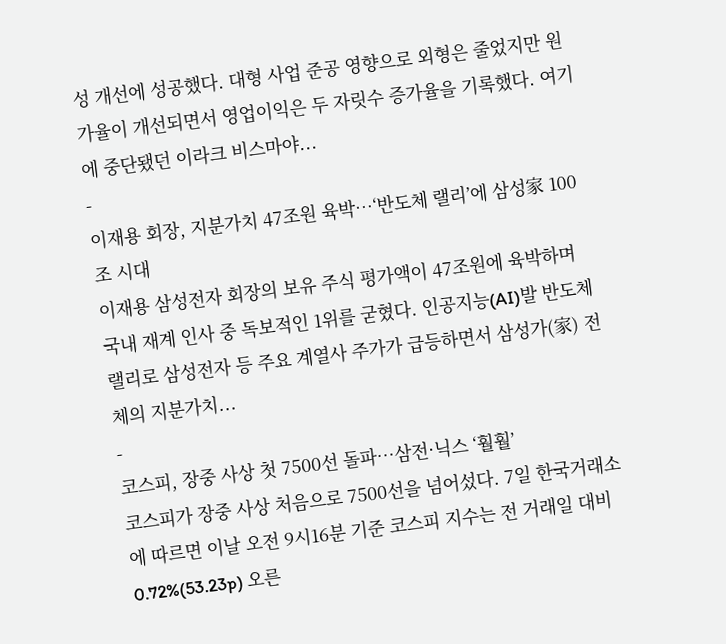성 개선에 성공했다. 대형 사업 준공 영향으로 외형은 줄었지만 원가율이 개선되면서 영업이익은 두 자릿수 증가율을 기록했다. 여기에 중단됐던 이라크 비스마야...
-
이재용 회장, 지분가치 47조원 육박…‘반도체 랠리’에 삼성家 100조 시대
이재용 삼성전자 회장의 보유 주식 평가액이 47조원에 육박하며 국내 재계 인사 중 독보적인 1위를 굳혔다. 인공지능(AI)발 반도체 랠리로 삼성전자 등 주요 계열사 주가가 급등하면서 삼성가(家) 전체의 지분가치...
-
코스피, 장중 사상 첫 7500선 돌파…삼전·닉스 ‘훨훨’
코스피가 장중 사상 처음으로 7500선을 넘어섰다. 7일 한국거래소에 따르면 이날 오전 9시16분 기준 코스피 지수는 전 거래일 대비 0.72%(53.23p) 오른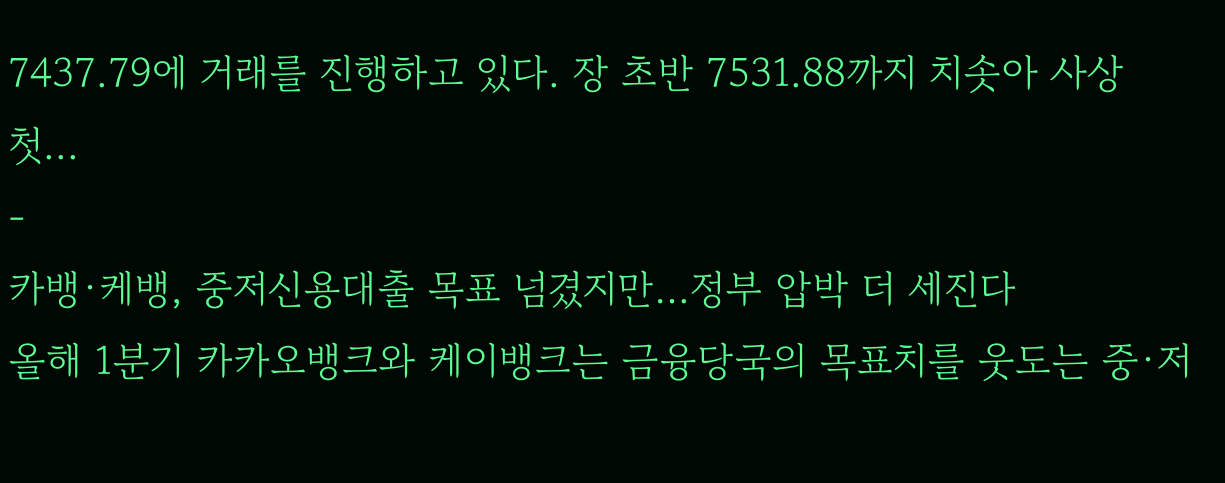7437.79에 거래를 진행하고 있다. 장 초반 7531.88까지 치솟아 사상 첫...
-
카뱅·케뱅, 중저신용대출 목표 넘겼지만…정부 압박 더 세진다
올해 1분기 카카오뱅크와 케이뱅크는 금융당국의 목표치를 웃도는 중·저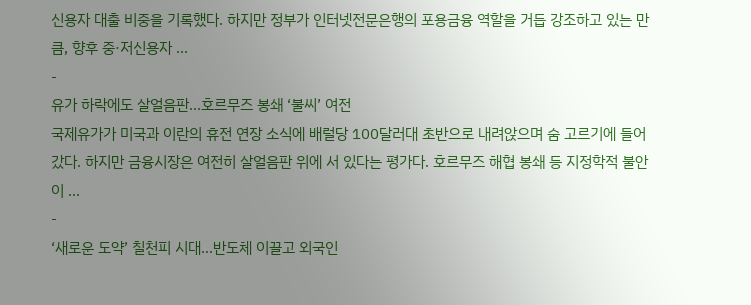신용자 대출 비중을 기록했다. 하지만 정부가 인터넷전문은행의 포용금융 역할을 거듭 강조하고 있는 만큼, 향후 중·저신용자 ...
-
유가 하락에도 살얼음판…호르무즈 봉쇄 ‘불씨’ 여전
국제유가가 미국과 이란의 휴전 연장 소식에 배럴당 100달러대 초반으로 내려앉으며 숨 고르기에 들어갔다. 하지만 금융시장은 여전히 살얼음판 위에 서 있다는 평가다. 호르무즈 해협 봉쇄 등 지정학적 불안이 ...
-
‘새로운 도약’ 칠천피 시대…반도체 이끌고 외국인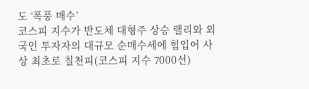도 ‘폭풍 매수’
코스피 지수가 반도체 대형주 상승 랠리와 외국인 투자자의 대규모 순매수세에 힘입어 사상 최초로 칠천피(코스피 지수 7000선)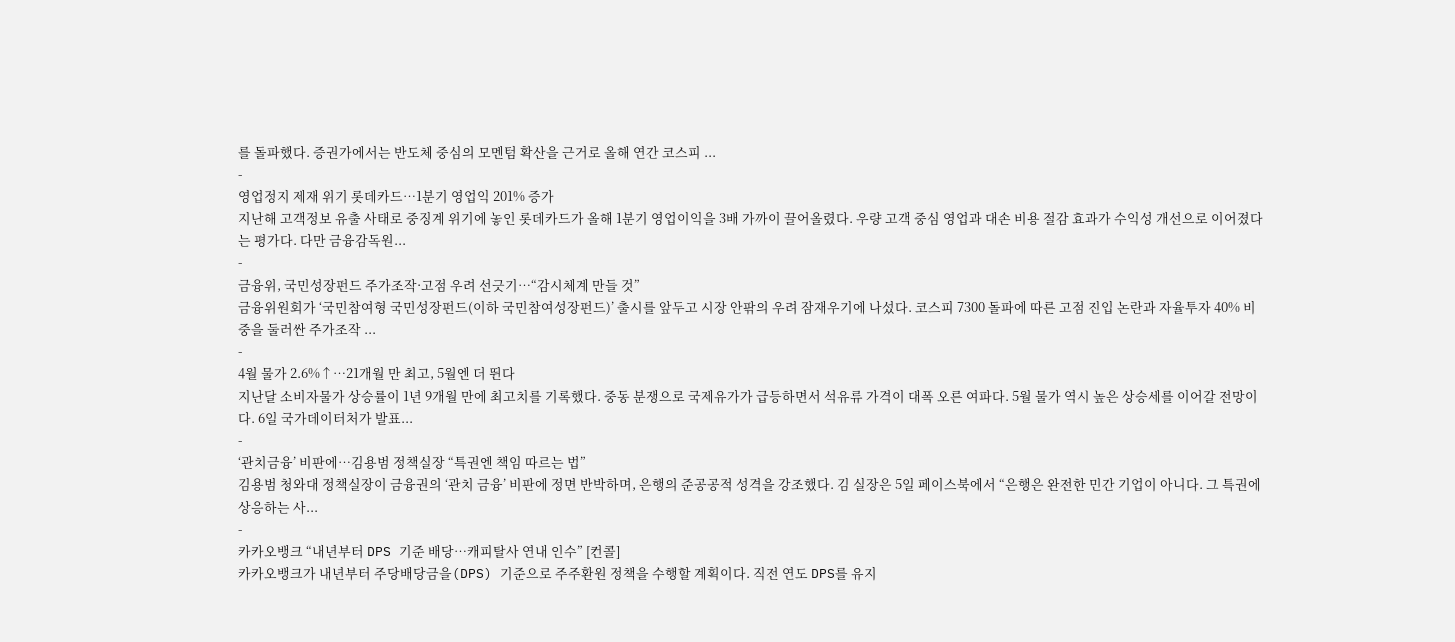를 돌파했다. 증권가에서는 반도체 중심의 모멘텀 확산을 근거로 올해 연간 코스피 ...
-
영업정지 제재 위기 롯데카드…1분기 영업익 201% 증가
지난해 고객정보 유출 사태로 중징계 위기에 놓인 롯데카드가 올해 1분기 영업이익을 3배 가까이 끌어올렸다. 우량 고객 중심 영업과 대손 비용 절감 효과가 수익성 개선으로 이어졌다는 평가다. 다만 금융감독원...
-
금융위, 국민성장펀드 주가조작·고점 우려 선긋기…“감시체계 만들 것”
금융위원회가 ‘국민참여형 국민성장펀드(이하 국민참여성장펀드)’ 출시를 앞두고 시장 안팎의 우려 잠재우기에 나섰다. 코스피 7300 돌파에 따른 고점 진입 논란과 자율투자 40% 비중을 둘러싼 주가조작 ...
-
4월 물가 2.6%↑…21개월 만 최고, 5월엔 더 뛴다
지난달 소비자물가 상승률이 1년 9개월 만에 최고치를 기록했다. 중동 분쟁으로 국제유가가 급등하면서 석유류 가격이 대폭 오른 여파다. 5월 물가 역시 높은 상승세를 이어갈 전망이다. 6일 국가데이터처가 발표...
-
‘관치금융’ 비판에…김용범 정책실장 “특권엔 책임 따르는 법”
김용범 청와대 정책실장이 금융권의 ‘관치 금융’ 비판에 정면 반박하며, 은행의 준공공적 성격을 강조했다. 김 실장은 5일 페이스북에서 “은행은 완전한 민간 기업이 아니다. 그 특권에 상응하는 사...
-
카카오뱅크 “내년부터 DPS 기준 배당…캐피탈사 연내 인수” [컨콜]
카카오뱅크가 내년부터 주당배당금을(DPS) 기준으로 주주환원 정책을 수행할 계획이다. 직전 연도 DPS를 유지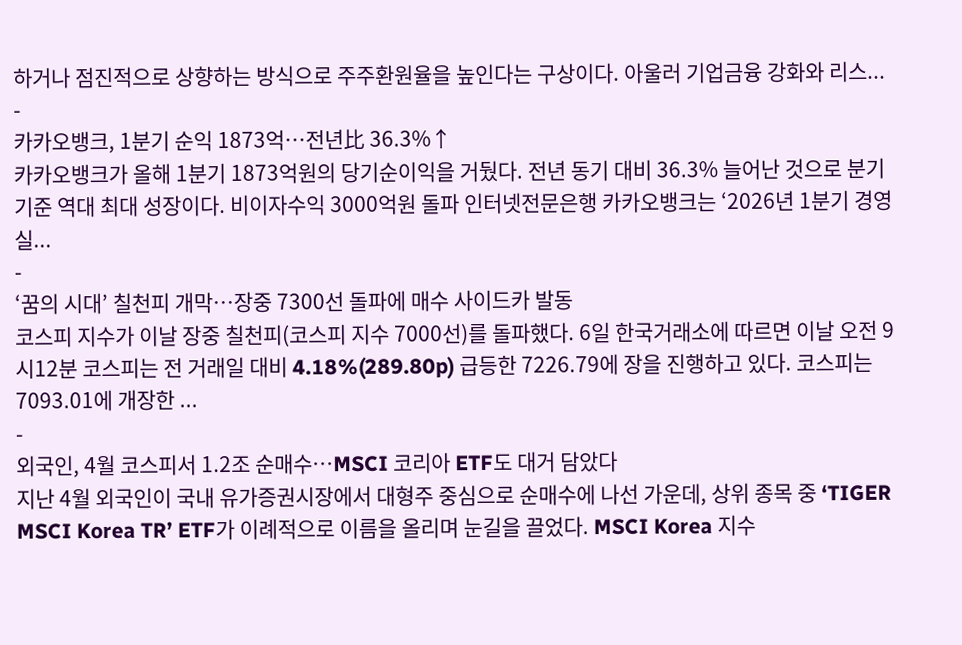하거나 점진적으로 상향하는 방식으로 주주환원율을 높인다는 구상이다. 아울러 기업금융 강화와 리스...
-
카카오뱅크, 1분기 순익 1873억…전년比 36.3%↑
카카오뱅크가 올해 1분기 1873억원의 당기순이익을 거뒀다. 전년 동기 대비 36.3% 늘어난 것으로 분기 기준 역대 최대 성장이다. 비이자수익 3000억원 돌파 인터넷전문은행 카카오뱅크는 ‘2026년 1분기 경영실...
-
‘꿈의 시대’ 칠천피 개막…장중 7300선 돌파에 매수 사이드카 발동
코스피 지수가 이날 장중 칠천피(코스피 지수 7000선)를 돌파했다. 6일 한국거래소에 따르면 이날 오전 9시12분 코스피는 전 거래일 대비 4.18%(289.80p) 급등한 7226.79에 장을 진행하고 있다. 코스피는 7093.01에 개장한 ...
-
외국인, 4월 코스피서 1.2조 순매수…MSCI 코리아 ETF도 대거 담았다
지난 4월 외국인이 국내 유가증권시장에서 대형주 중심으로 순매수에 나선 가운데, 상위 종목 중 ‘TIGER MSCI Korea TR’ ETF가 이례적으로 이름을 올리며 눈길을 끌었다. MSCI Korea 지수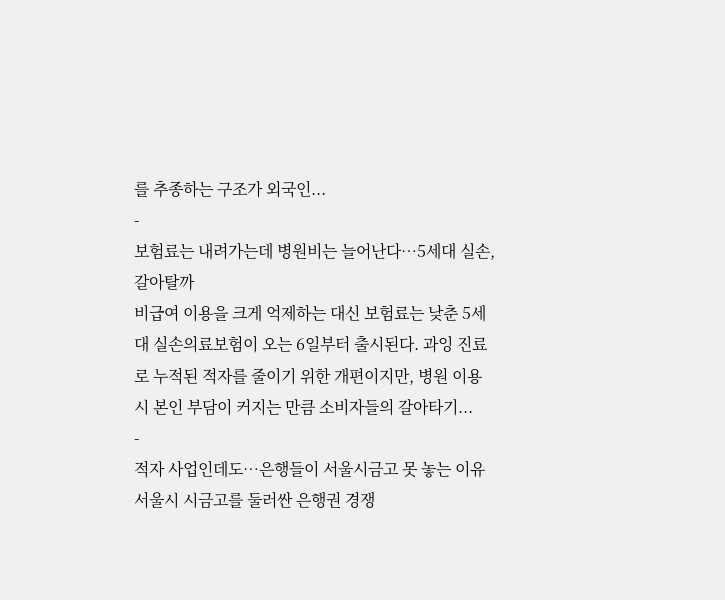를 추종하는 구조가 외국인...
-
보험료는 내려가는데 병원비는 늘어난다…5세대 실손, 갈아탈까
비급여 이용을 크게 억제하는 대신 보험료는 낮춘 5세대 실손의료보험이 오는 6일부터 출시된다. 과잉 진료로 누적된 적자를 줄이기 위한 개편이지만, 병원 이용 시 본인 부담이 커지는 만큼 소비자들의 갈아타기...
-
적자 사업인데도…은행들이 서울시금고 못 놓는 이유
서울시 시금고를 둘러싼 은행권 경쟁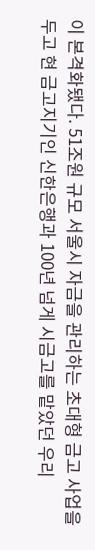이 본격화됐다. 51조원 규모 서울시 자금을 관리하는 초대형 금고 사업을 두고 현 금고지기인 신한은행과 100년 넘게 시금고를 맡았던 우리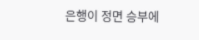은행이 정면 승부에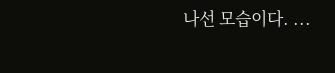나선 모습이다. ...